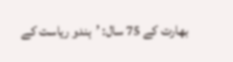بھارت کے 75 سال: ’ہندو ریاست کے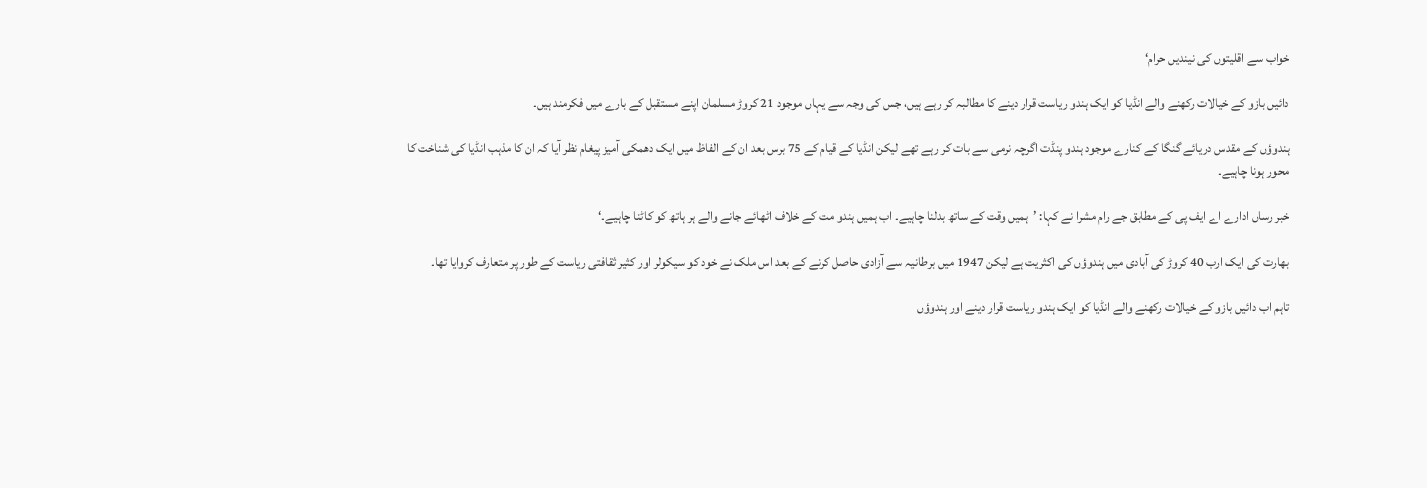خواب سے اقلیتوں کی نیندیں حرام‘

دائیں بازو کے خیالات رکھنے والے انڈیا کو ایک ہندو ریاست قرار دینے کا مطالبہ کر رہے ہیں، جس کی وجہ سے یہاں موجود 21 کروڑ مسلمان اپنے مستقبل کے بارے میں فکرمند ہیں۔

ہندوؤں کے مقدس دریائے گنگا کے کنارے موجود ہندو پنڈت اگرچہ نرمی سے بات کر رہے تھے لیکن انڈیا کے قیام کے 75 برس بعد ان کے الفاظ میں ایک دھمکی آمیز پیغام نظر آیا کہ ان کا مذہب انڈیا کی شناخت کا محور ہونا چاہیے۔

خبر رساں ادارے اے ایف پی کے مطابق جے رام مشرا نے کہا: ’ہمیں وقت کے ساتھ بدلنا چاہیے۔ اب ہمیں ہندو مت کے خلاف اٹھائے جانے والے ہر ہاتھ کو کاٹنا چاہیے۔‘

بھارت کی ایک ارب 40 کروڑ کی آبادی میں ہندوؤں کی اکثریت ہے لیکن 1947 میں برطانیہ سے آزادی حاصل کرنے کے بعد اس ملک نے خود کو سیکولر اور کثیر ثقافتی ریاست کے طور پر متعارف کروایا تھا۔

تاہم اب دائیں بازو کے خیالات رکھنے والے انڈیا کو ایک ہندو ریاست قرار دینے اور ہندوؤں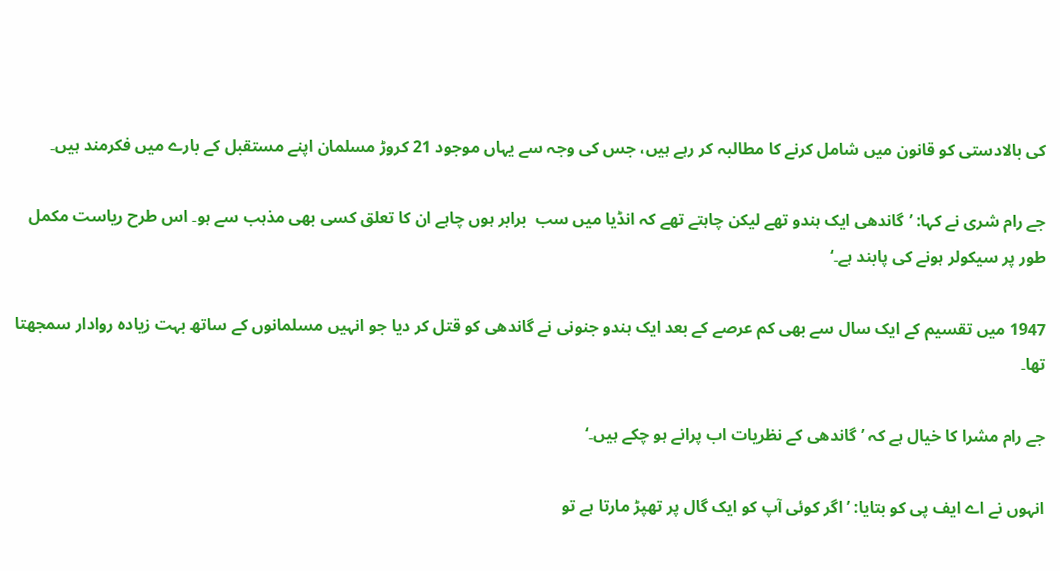کی بالادستی کو قانون میں شامل کرنے کا مطالبہ کر رہے ہیں، جس کی وجہ سے یہاں موجود 21 کروڑ مسلمان اپنے مستقبل کے بارے میں فکرمند ہیں۔

جے رام شری نے کہا: ’گاندھی ایک ہندو تھے لیکن چاہتے تھے کہ انڈیا میں سب  برابر ہوں چاہے ان کا تعلق کسی بھی مذہب سے ہو۔ اس طرح ریاست مکمل طور پر سیکولر ہونے کی پابند ہے۔‘

1947 میں تقسیم کے ایک سال سے بھی کم عرصے کے بعد ایک ہندو جنونی نے گاندھی کو قتل کر دیا جو انہیں مسلمانوں کے ساتھ بہت زیادہ روادار سمجھتا تھا۔

جے رام مشرا کا خیال ہے کہ ’گاندھی کے نظریات اب پرانے ہو چکے ہیں۔‘

انہوں نے اے ایف پی کو بتایا: ’اگر کوئی آپ کو ایک گال پر تھپڑ مارتا ہے تو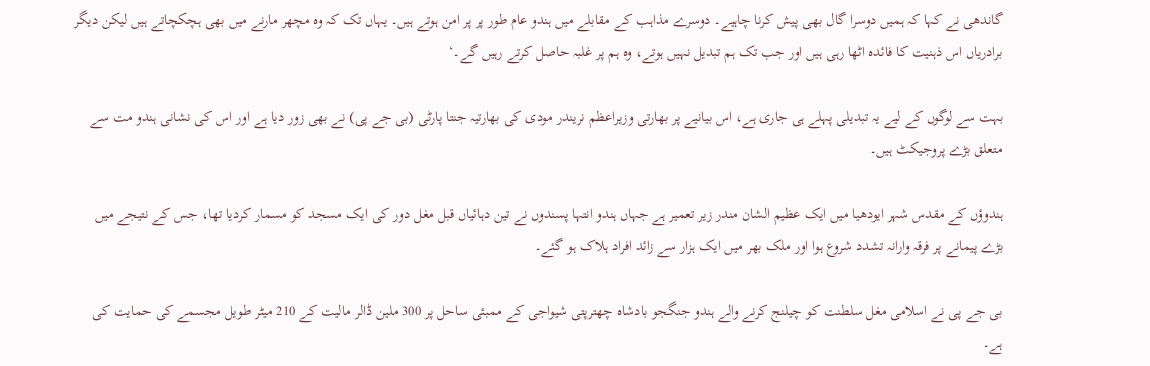گاندھی نے کہا کہ ہمیں دوسرا گال بھی پیش کرنا چاہیے۔ دوسرے مذاہب کے مقابلے میں ہندو عام طور پر پر امن ہوتے ہیں۔ یہاں تک کہ وہ مچھر مارنے میں بھی ہچکچاتے ہیں لیکن دیگر برادریاں اس ذہنیت کا فائدہ اٹھا رہی ہیں اور جب تک ہم تبدیل نہیں ہوتے، وہ ہم پر غلبہ حاصل کرتے رہیں گے۔‘

بہت سے لوگوں کے لیے یہ تبدیلی پہلے ہی جاری ہے، اس بیانیے پر بھارتی وزیراعظم نریندر مودی کی بھارتیہ جنتا پارٹی (بی جے پی) نے بھی زور دیا ہے اور اس کی نشانی ہندو مت سے متعلق بڑے پروجیکٹ ہیں۔

ہندوؤں کے مقدس شہر ایودھیا میں ایک عظیم الشان مندر زیر تعمیر ہے جہاں ہندو انتہا پسندوں نے تین دہائیاں قبل مغل دور کی ایک مسجد کو مسمار کردیا تھا، جس کے نتیجے میں بڑے پیمانے پر فرقہ وارانہ تشدد شروع ہوا اور ملک بھر میں ایک ہزار سے زائد افراد ہلاک ہو گئے۔

بی جے پی نے اسلامی مغل سلطنت کو چیلنج کرنے والے ہندو جنگجو بادشاہ چھترپتی شیواجی کے ممبئی ساحل پر 300 ملین ڈالر مالیت کے 210 میٹر طویل مجسمے کی حمایت کی ہے۔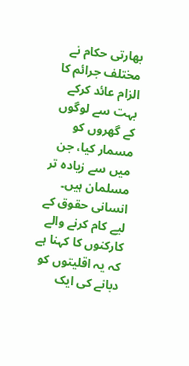بھارتی حکام نے مختلف جرائم کا الزام عائد کرکے بہت سے لوگوں کے گھروں کو مسمار کیا، جن میں سے زیادہ تر مسلمان ہیں۔ انسانی حقوق کے لیے کام کرنے والے کارکنوں کا کہنا ہے کہ یہ اقلیتوں کو دبانے کی ایک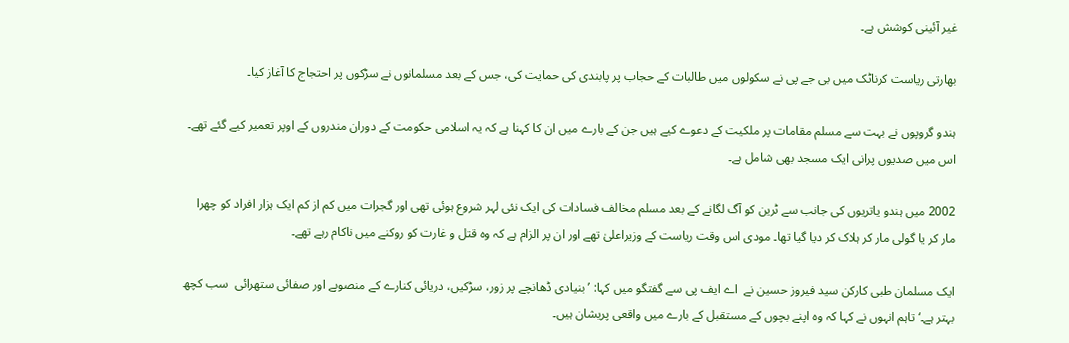غیر آئینی کوشش ہے۔

بھارتی ریاست کرناٹک میں بی جے پی نے سکولوں میں طالبات کے حجاب پر پابندی کی حمایت کی، جس کے بعد مسلمانوں نے سڑکوں پر احتجاج کا آغاز کیا۔

ہندو گروپوں نے بہت سے مسلم مقامات پر ملکیت کے دعوے کیے ہیں جن کے بارے میں ان کا کہنا ہے کہ یہ اسلامی حکومت کے دوران مندروں کے اوپر تعمیر کیے گئے تھے۔ اس میں صدیوں پرانی ایک مسجد بھی شامل ہے۔

2002 میں ہندو یاتریوں کی جانب سے ٹرین کو آگ لگانے کے بعد مسلم مخالف فسادات کی ایک نئی لہر شروع ہوئی تھی اور گجرات میں کم از کم ایک ہزار افراد کو چھرا مار کر یا گولی مار کر ہلاک کر دیا گیا تھا۔ مودی اس وقت ریاست کے وزیراعلیٰ تھے اور ان پر الزام ہے کہ وہ قتل و غارت کو روکنے میں ناکام رہے تھے۔

ایک مسلمان طبی کارکن سید فیروز حسین نے  اے ایف پی سے گفتگو میں کہا: ’بنیادی ڈھانچے پر زور، سڑکیں، دریائی کنارے کے منصوبے اور صفائی ستھرائی  سب کچھ بہتر ہے۔‘ تاہم انہوں نے کہا کہ وہ اپنے بچوں کے مستقبل کے بارے میں واقعی پریشان ہیں۔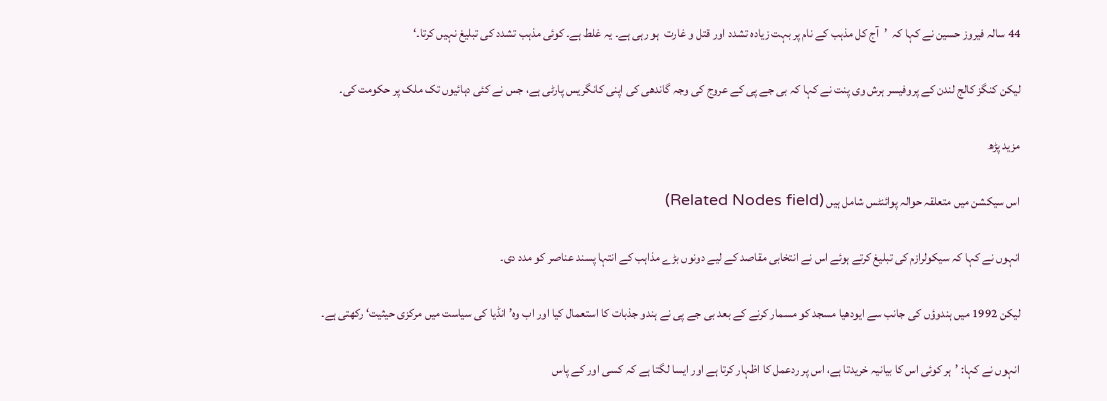44 سالہ فیروز حسین نے کہا کہ  ’آج کل مذہب کے نام پر بہت زیادہ تشدد اور قتل و غارت  ہو رہی ہے۔ یہ غلط ہے۔ کوئی مذہب تشدد کی تبلیغ نہیں کرتا۔‘

لیکن کنگز کالج لندن کے پروفیسر ہرش وی پنت نے کہا کہ بی جے پی کے عروج کی وجہ گاندھی کی اپنی کانگریس پارٹی ہے، جس نے کئی دہائیوں تک ملک پر حکومت کی۔

مزید پڑھ

اس سیکشن میں متعلقہ حوالہ پوائنٹس شامل ہیں (Related Nodes field)

انہوں نے کہا کہ سیکولرازم کی تبلیغ کرتے ہوئے اس نے انتخابی مقاصد کے لیے دونوں بڑے مذاہب کے انتہا پسند عناصر کو مدد دی۔

لیکن 1992 میں ہندوؤں کی جانب سے ایودھیا مسجد کو مسمار کرنے کے بعد بی جے پی نے ہندو جذبات کا استعمال کیا اور اب وہ’ انڈیا کی سیاست میں مرکزی حیثیت‘ رکھتی ہے۔

انہوں نے کہا: ’ہر کوئی اس کا بیانیہ خریدتا ہے، اس پر ردعمل کا اظہار کرتا ہے اور ایسا لگتا ہے کہ کسی اور کے پاس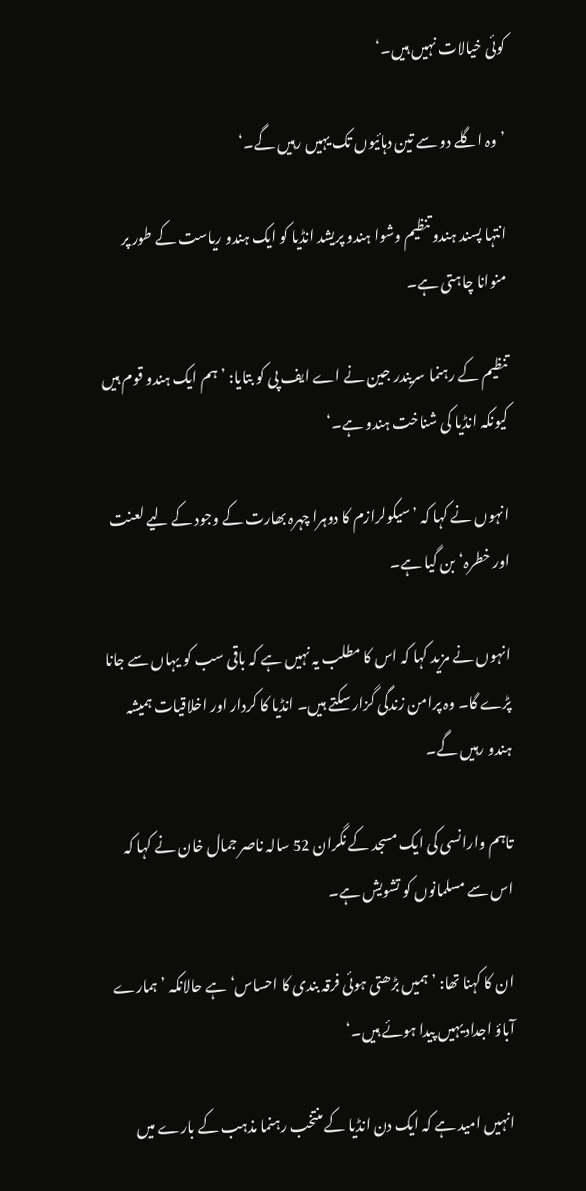کوئی خیالات نہیں ہیں۔‘

’وہ اگلے دو سے تین دہائیوں تک یہیں رہیں گے۔‘

انتہا پسند ہندو تنظیم وشوا ہندو پریشد انڈیا کو ایک ہندو ریاست کے طور پر منوانا چاہتی ہے۔

تنظیم کے رہنما سریندر جین نے اے ایف پی کو بتایا: ’ہم ایک ہندو قوم ہیں کیونکہ انڈیا کی شناخت ہندو ہے۔‘

انہوں نے کہا کہ ’سیکولرازم کا دوہرا چہرہ بھارت کے وجود کے لیے لعنت اور خطرہ‘ بن گیا ہے۔

انہوں نے مزید کہا کہ اس کا مطلب یہ نہیں ہے کہ باقی سب کو یہاں سے جانا پڑے گا۔ وہ پرامن زندگی گزار سکتے ہیں۔ انڈیا کا کردار اور اخلاقیات ہمیشہ ہندو رہیں گے۔

تاہم وارانسی کی ایک مسجد کے نگران 52 سالہ ناصر جمال خان نے کہا کہ اس سے مسلمانوں کو تشویش ہے۔

ان کا کہنا تھا: ’ہمیں بڑھتی ہوئی فرقہ بندی کا احساس‘ ہے حالانکہ ’ہمارے آباؤ اجداد یہیں پیدا ہوئے ہیں۔‘

انہیں امید ہے کہ ایک دن انڈیا کے منتخب رہنما مذہب کے بارے میں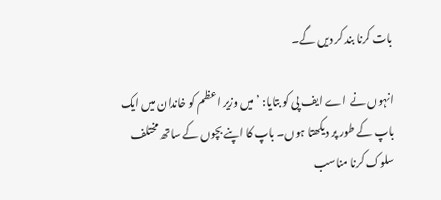بات کرنا بند کر دیں گے۔

انہوں نے  اے ایف پی کو بتایا: ’میں وزیر اعظم کو خاندان میں ایک باپ کے طور پر دیکھتا ہوں۔ باپ کا اپنے بچوں کے ساتھ مختلف سلوک کرنا مناسب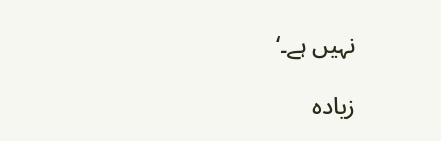نہیں ہے۔‘

زیادہ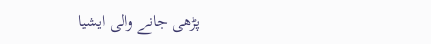پڑھی جانے والی ایشیا